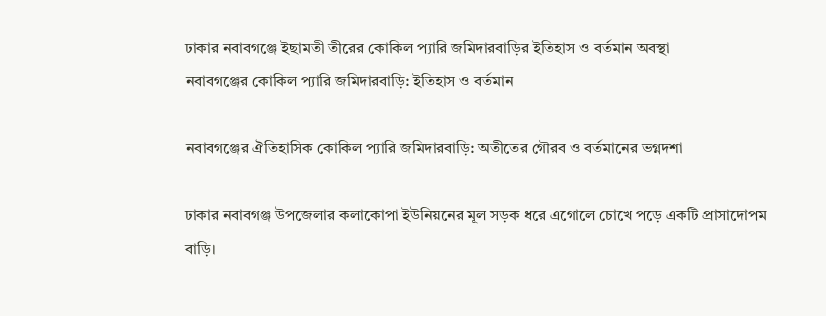ঢাকার নবাবগঞ্জে ইছামতী তীরের কোকিল প্যারি জমিদারবাড়ির ইতিহাস ও বর্তমান অবস্থা
নবাবগঞ্জের কোকিল প্যারি জমিদারবাড়ি: ইতিহাস ও বর্তমান

নবাবগঞ্জের ঐতিহাসিক কোকিল প্যারি জমিদারবাড়ি: অতীতের গৌরব ও বর্তমানের ভগ্নদশা

ঢাকার নবাবগঞ্জ উপজেলার কলাকোপা ইউনিয়নের মূল সড়ক ধরে এগোলে চোখে পড়ে একটি প্রাসাদোপম বাড়ি।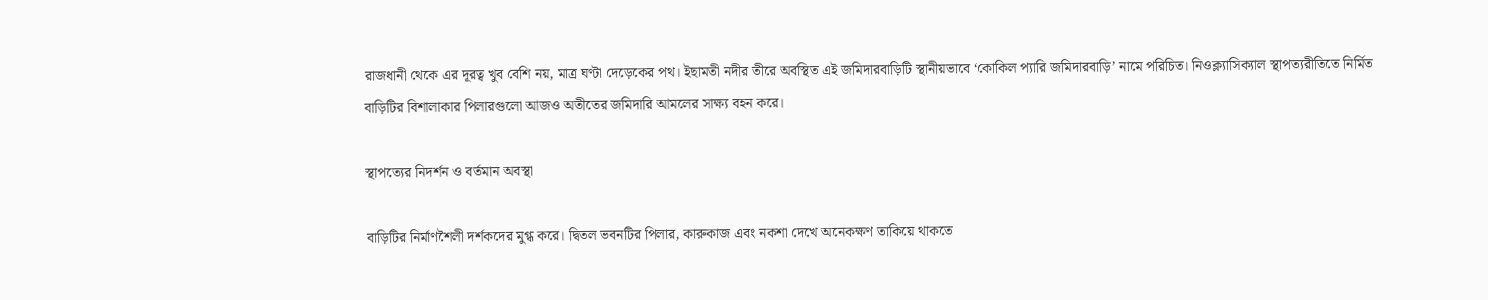রাজধানী থেকে এর দূরত্ব খুব বেশি নয়, মাত্র ঘণ্টা দেড়েকের পথ। ইছামতী নদীর তীরে অবস্থিত এই জমিদারবাড়িটি স্থানীয়ভাবে ‘কোকিল প্যারি জমিদারবাড়ি’ নামে পরিচিত। নিওক্ল্যাসিক্যাল স্থাপত্যরীতিতে নির্মিত বাড়িটির বিশালাকার পিলারগুলো আজও অতীতের জমিদারি আমলের সাক্ষ্য বহন করে।

স্থাপত্যের নিদর্শন ও বর্তমান অবস্থা

বাড়িটির নির্মাণশৈলী দর্শকদের মুগ্ধ করে। দ্বিতল ভবনটির পিলার, কারুকাজ এবং নকশা দেখে অনেকক্ষণ তাকিয়ে থাকতে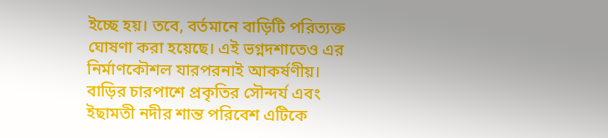ইচ্ছে হয়। তবে, বর্তমানে বাড়িটি পরিত্যক্ত ঘোষণা করা হয়েছে। এই ভগ্নদশাতেও এর নির্মাণকৌশল যারপরনাই আকর্ষণীয়। বাড়ির চারপাশে প্রকৃতির সৌন্দর্য এবং ইছামতী নদীর শান্ত পরিবেশ এটিকে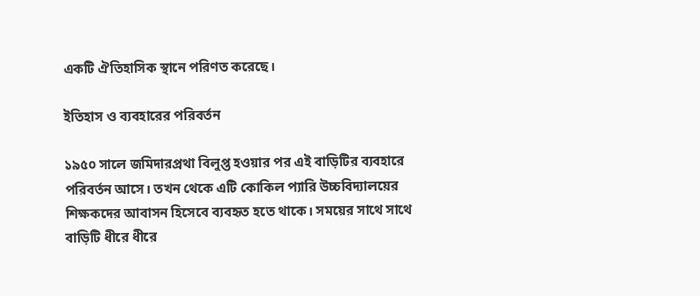একটি ঐতিহাসিক স্থানে পরিণত করেছে।

ইতিহাস ও ব্যবহারের পরিবর্তন

১৯৫০ সালে জমিদারপ্রথা বিলুপ্ত হওয়ার পর এই বাড়িটির ব্যবহারে পরিবর্তন আসে। তখন থেকে এটি কোকিল প্যারি উচ্চবিদ্যালয়ের শিক্ষকদের আবাসন হিসেবে ব্যবহৃত হতে থাকে। সময়ের সাথে সাথে বাড়িটি ধীরে ধীরে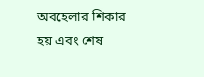অবহেলার শিকার হয় এবং শেষ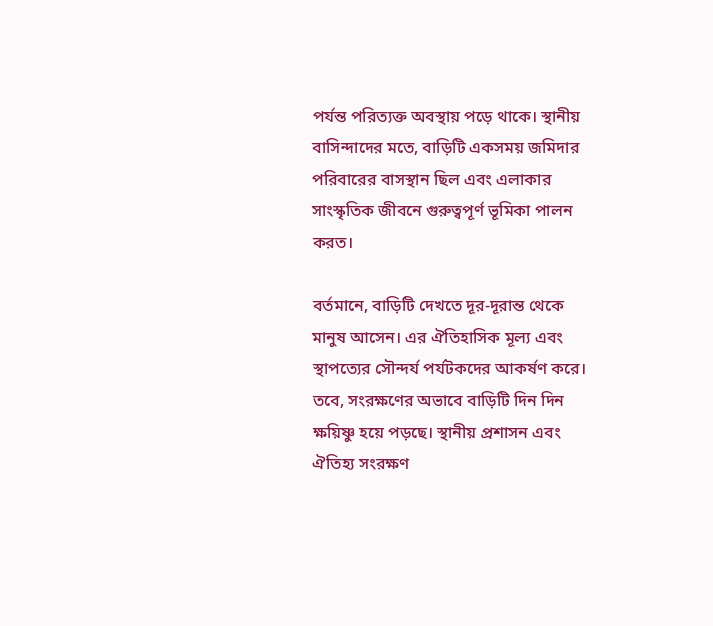পর্যন্ত পরিত্যক্ত অবস্থায় পড়ে থাকে। স্থানীয় বাসিন্দাদের মতে, বাড়িটি একসময় জমিদার পরিবারের বাসস্থান ছিল এবং এলাকার সাংস্কৃতিক জীবনে গুরুত্বপূর্ণ ভূমিকা পালন করত।

বর্তমানে, বাড়িটি দেখতে দূর-দূরান্ত থেকে মানুষ আসেন। এর ঐতিহাসিক মূল্য এবং স্থাপত্যের সৌন্দর্য পর্যটকদের আকর্ষণ করে। তবে, সংরক্ষণের অভাবে বাড়িটি দিন দিন ক্ষয়িষ্ণু হয়ে পড়ছে। স্থানীয় প্রশাসন এবং ঐতিহ্য সংরক্ষণ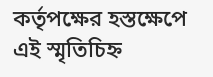কর্তৃপক্ষের হস্তক্ষেপে এই স্মৃতিচিহ্ন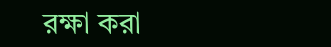রক্ষা করা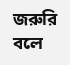জরুরি বলে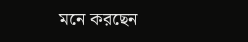মনে করছেন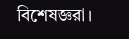বিশেষজ্ঞরা।